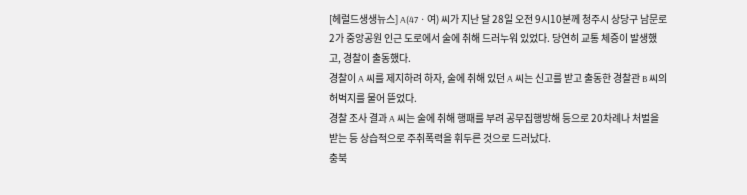[헤럴드생생뉴스] A(47ㆍ여) 씨가 지난 달 28일 오전 9시10분께 청주시 상당구 남문로2가 중앙공원 인근 도로에서 술에 취해 드러누워 있었다. 당연히 교통 체증이 발생했고, 경찰이 출동했다.
경찰이 A 씨를 제지하려 하자, 술에 취해 있던 A 씨는 신고를 받고 출동한 경찰관 B 씨의 허벅지를 물어 뜯었다.
경찰 조사 결과 A 씨는 술에 취해 행패를 부려 공무집행방해 등으로 20차례나 처벌을 받는 등 상습적으로 주취폭력을 휘두른 것으로 드러났다.
충북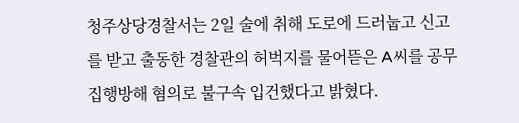청주상당경찰서는 2일 술에 취해 도로에 드러눕고 신고를 받고 출동한 경찰관의 허벅지를 물어뜯은 A씨를 공무집행방해 혐의로 불구속 입건했다고 밝혔다.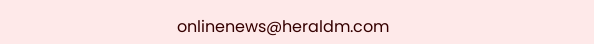onlinenews@heraldm.com